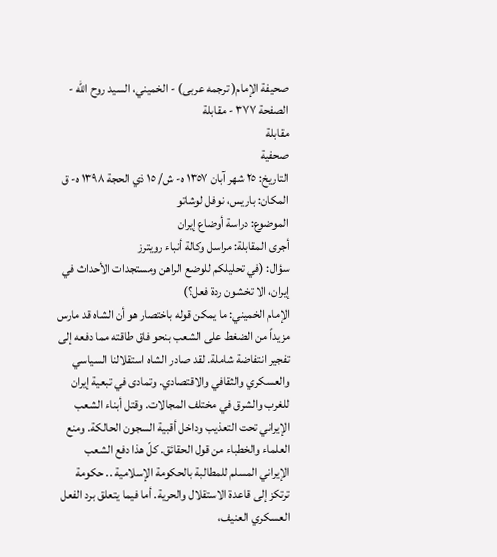صحيفة الإمام( ترجمه عربى) - الخميني، السيد روح الله - الصفحة ٣٧٧ - مقابلة
مقابلة
صحفية
التاريخ: ٢٥ شهر آبان ١٣٥٧ ه- ش/ ١٥ ذي الحجة ١٣٩٨ ه- ق
المكان: باريس، نوفل لوشاتو
الموضوع: دراسة أوضاع إيران
أجرى المقابلة: مراسل وكالة أنباء رويترز
سؤال: (في تحليلكم للوضع الراهن ومستجدات الأحداث في إيران، الا تخشون ردة فعل؟)
الإمام الخميني: ما يمكن قوله باختصار هو أن الشاه قد مارس مزيداً من الضغط على الشعب بنحو فاق طاقته مما دفعه إلى تفجير انتفاضة شاملة. لقد صادر الشاه استقلالنا السياسي والعسكري والثقافي والاقتصادي. وتمادى في تبعية إيران للغرب والشرق في مختلف المجالات. وقتل أبناء الشعب الإيراني تحت التعذيب وداخل أقبية السجون الحالكة. ومنع العلماء والخطباء من قول الحقائق. كلّ هذا دفع الشعب الإيراني المسلم للمطالبة بالحكومة الإسلامية .. حكومة ترتكز إلى قاعدة الاستقلال والحرية. أما فيما يتعلق برد الفعل العسكري العنيف،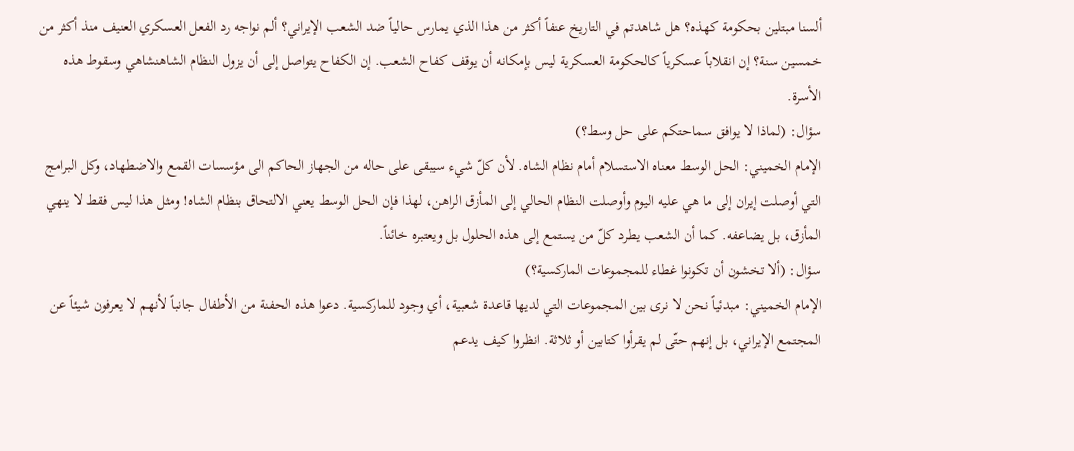ألسنا مبتلين بحكومة كهذه؟ هل شاهدتم في التاريخ عنفاً أكثر من هذا الذي يمارس حالياً ضد الشعب الإيراني؟ ألم نواجه رد الفعل العسكري العنيف منذ أكثر من خمسين سنة؟ إن انقلاباً عسكرياً كالحكومة العسكرية ليس بإمكانه أن يوقف كفاح الشعب. إن الكفاح يتواصل إلى أن يزول النظام الشاهنشاهي وسقوط هذه الأسرة.
سؤال: (لماذا لا يوافق سماحتكم على حل وسط؟)
الإمام الخميني: الحل الوسط معناه الاستسلام أمام نظام الشاه. لأن كلّ شيء سيبقى على حاله من الجهاز الحاكم الى مؤسسات القمع والاضطهاد، وكل البرامج التي أوصلت إيران إلى ما هي عليه اليوم وأوصلت النظام الحالي إلى المأزق الراهن، لهذا فإن الحل الوسط يعني الالتحاق بنظام الشاه! ومثل هذا ليس فقط لا ينهي المأزق، بل يضاعفه. كما أن الشعب يطرد كلّ من يستمع إلى هذه الحلول بل ويعتبره خائناً.
سؤال: (ألا تخشون أن تكونوا غطاء للمجموعات الماركسية؟)
الإمام الخميني: مبدئياً نحن لا نرى بين المجموعات التي لديها قاعدة شعبية، أي وجود للماركسية. دعوا هذه الحفنة من الأطفال جانباً لأنهم لا يعرفون شيئاً عن المجتمع الإيراني، بل إنهم حتّى لم يقرأوا كتابين أو ثلاثة. انظروا كيف يدعم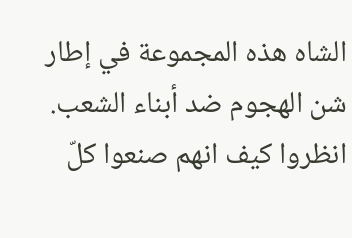الشاه هذه المجموعة في إطار شن الهجوم ضد أبناء الشعب. انظروا كيف انهم صنعوا كلّ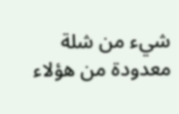شيء من شلة معدودة من هؤلاء